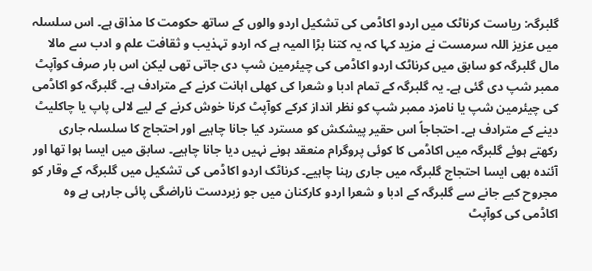گلبرگہ: ریاست کرناٹک میں اردو اکاڈمی کی تشکیل اردو والوں کے ساتھ حکومت کا مذاق ہے۔ اس سلسلہ میں عزیز اللہ سرمست نے مزید کہا کہ یہ کتنا بڑا المیہ ہے کہ اردو تہذیب و ثقافت علم و ادب سے مالا مال گلبرگہ کو سابق میں کرناٹک اردو اکاڈمی کی چیئرمین شپ دی جاتی تھی لیکن اس بار صرف کوآپٹ ممبر شپ دی گئی ہے۔ یہ گلبرگہ کے تمام ادبا و شعرا کی کھلی اہانت کرنے کے مترادف ہے۔ گلبرگہ کو اکاڈمی کی چیئرمین شپ یا نامزد ممبر شپ کو نظر انداز کرکے کوآپٹ کرنا خوش کرنے کے لیے لالی پاپ یا چاکلیٹ دینے کے مترادف ہے۔ احتجاجاً اس حقیر پیشکش کو مسترد کیا جانا چاہیے اور احتجاج کا سلسلہ جاری رکھتے ہوئے گلبرگہ میں اکاڈمی کا کوئی پروگرام منعقد ہونے نہیں دیا جانا چاہیے۔ سابق میں ایسا ہوا تھا اور آئندہ بھی ایسا احتجاج گلبرگہ میں جاری رہنا چاہیے۔ کرناٹک اردو اکاڈمی کی تشکیل میں گلبرگہ کے وقار کو مجروح کیے جانے سے گلبرگہ کے ادبا و شعرا اردو کارکنان میں جو زبردست ناراضگی پائی جارہی ہے وہ اکاڈمی کی کوآپٹ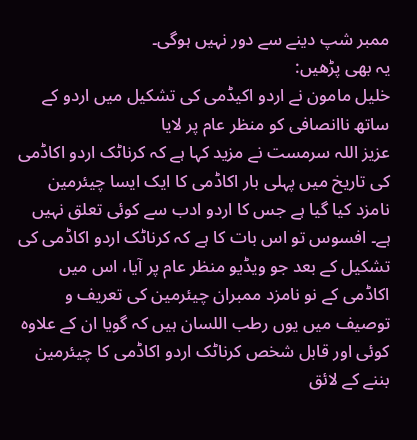ممبر شپ دینے سے دور نہیں ہوگی۔
یہ بھی پڑھیں:
خلیل مامون نے اردو اکیڈمی کی تشکیل میں اردو کے ساتھ ناانصافی کو منظر عام پر لایا
عزیز اللہ سرمست نے مزید کہا ہے کہ کرناٹک اردو اکاڈمی کی تاریخ میں پہلی بار اکاڈمی کا ایک ایسا چیئرمین نامزد کیا گیا ہے جس کا اردو ادب سے کوئی تعلق نہیں ہے۔ افسوس تو اس بات کا ہے کہ کرناٹک اردو اکاڈمی کی تشکیل کے بعد جو ویڈیو منظر عام پر آیا، اس میں اکاڈمی کے نو نامزد ممبران چیئرمین کی تعریف و توصیف میں یوں رطب اللسان ہیں کہ گویا ان کے علاوہ کوئی اور قابل شخص کرناٹک اردو اکاڈمی کا چیئرمین بننے کے لائق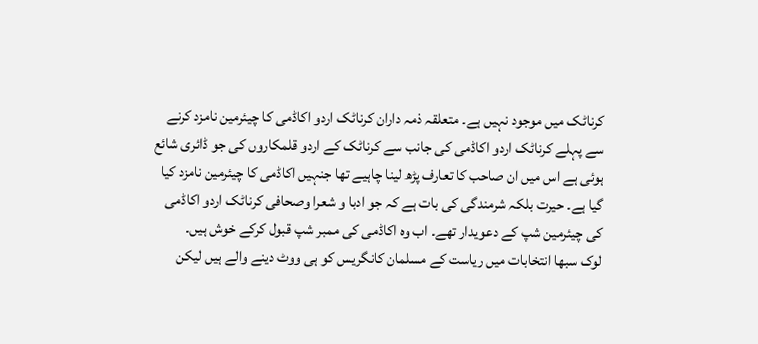کرناٹک میں موجود نہیں ہے۔ متعلقہ ذمہ داران کرناٹک اردو اکاڈمی کا چیئرمین نامزد کرنے سے پہلے کرناٹک اردو اکاڈمی کی جانب سے کرناٹک کے اردو قلمکاروں کی جو ڈائری شائع ہوئی ہے اس میں ان صاحب کا تعارف پڑھ لینا چاہیے تھا جنہیں اکاڈمی کا چیئرمین نامزد کیا گیا ہے۔ حیرت بلکہ شرمندگی کی بات ہے کہ جو ادبا و شعرا وصحافی کرناٹک اردو اکاڈمی کی چیئرمین شپ کے دعویدار تھے۔ اب وہ اکاڈمی کی ممبر شپ قبول کرکے خوش ہیں۔
لوک سبھا انتخابات میں ریاست کے مسلمان کانگریس کو ہی ووٹ دینے والے ہیں لیکن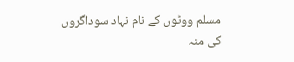مسلم ووٹوں کے نام نہاد سوداگروں کی منہ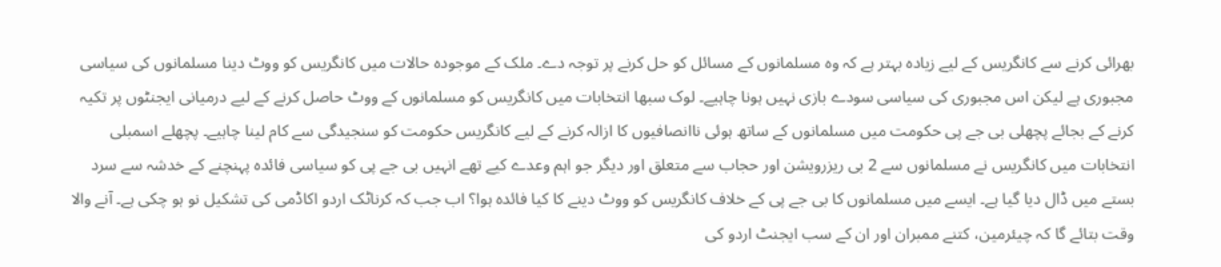بھرائی کرنے سے کانگریس کے لیے زیادہ بہتر ہے کہ وہ مسلمانوں کے مسائل کو حل کرنے پر توجہ دے۔ ملک کے موجودہ حالات میں کانگریس کو ووٹ دینا مسلمانوں کی سیاسی مجبوری ہے لیکن اس مجبوری کی سیاسی سودے بازی نہیں ہونا چاہیے۔ لوک سبھا انتخابات میں کانگریس کو مسلمانوں کے ووٹ حاصل کرنے کے لیے درمیانی ایجنٹوں پر تکیہ کرنے کے بجائے پچھلی بی جے پی حکومت میں مسلمانوں کے ساتھ ہوئی ناانصافیوں کا ازالہ کرنے کے لیے کانگریس حکومت کو سنجیدگی سے کام لینا چاہیے۔ پچھلے اسمبلی انتخابات میں کانگریس نے مسلمانوں سے 2 بی ریزرویشن اور حجاب سے متعلق اور دیگر جو اہم وعدے کیے تھے انہیں بی جے پی کو سیاسی فائدہ پہنچنے کے خدشہ سے سرد بستے میں ڈال دیا گیا ہے۔ ایسے میں مسلمانوں کا بی جے پی کے خلاف کانگریس کو ووٹ دینے کا کیا فائدہ ہوا؟ اب جب کہ کرناٹک اردو اکاڈمی کی تشکیل نو ہو چکی ہے۔ آنے والا وقت بتائے گا کہ چیئرمین، کتنے ممبران اور ان کے سب ایجنٹ اردو کی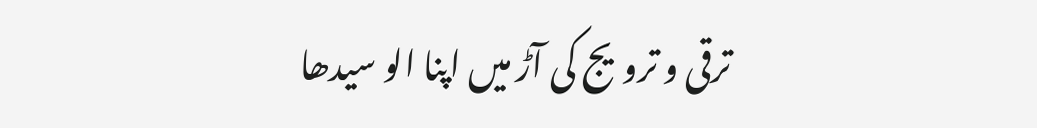ترقی و ترویج کی آڑ میں اپنا الو سیدھا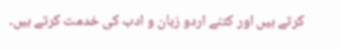کرتے ہیں اور کتنے اردو زبان و ادب کی خدمت کرتے ہیں۔